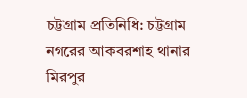চট্টগ্রাম প্রতিনিধি: চট্টগ্রাম নগরের আকবরশাহ থানার মিরপুর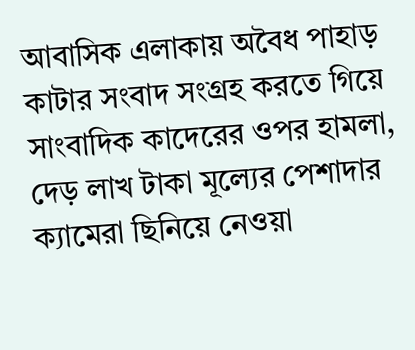আবাসিক এলাকায় অবৈধ পাহাড় কাটার সংবাদ সংগ্রহ করতে গিয়ে সাংবাদিক কাদেরের ওপর হামলা, দেড় লাখ টাকা মূল্যের পেশাদার ক্যামেরা ছিনিয়ে নেওয়া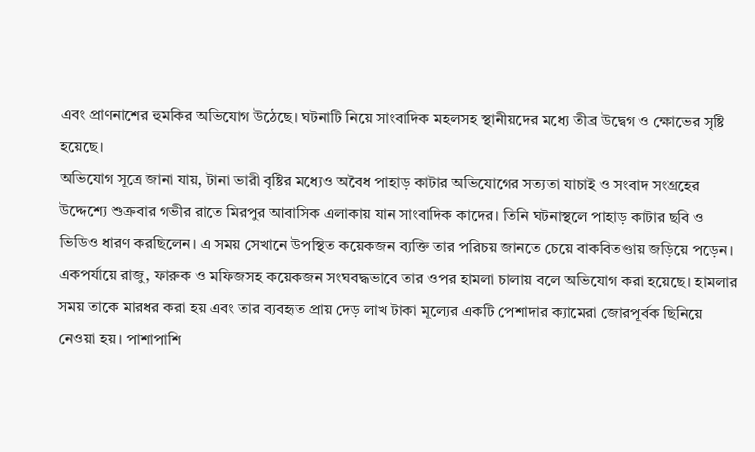এবং প্রাণনাশের হুমকির অভিযোগ উঠেছে। ঘটনাটি নিয়ে সাংবাদিক মহলসহ স্থানীয়দের মধ্যে তীব্র উদ্বেগ ও ক্ষোভের সৃষ্টি হয়েছে।
অভিযোগ সূত্রে জানা যায়, টানা ভারী বৃষ্টির মধ্যেও অবৈধ পাহাড় কাটার অভিযোগের সত্যতা যাচাই ও সংবাদ সংগ্রহের উদ্দেশ্যে শুক্রবার গভীর রাতে মিরপুর আবাসিক এলাকায় যান সাংবাদিক কাদের। তিনি ঘটনাস্থলে পাহাড় কাটার ছবি ও ভিডিও ধারণ করছিলেন। এ সময় সেখানে উপস্থিত কয়েকজন ব্যক্তি তার পরিচয় জানতে চেয়ে বাকবিতণ্ডায় জড়িয়ে পড়েন। একপর্যায়ে রাজু, ফারুক ও মফিজসহ কয়েকজন সংঘবদ্ধভাবে তার ওপর হামলা চালায় বলে অভিযোগ করা হয়েছে। হামলার সময় তাকে মারধর করা হয় এবং তার ব্যবহৃত প্রায় দেড় লাখ টাকা মূল্যের একটি পেশাদার ক্যামেরা জোরপূর্বক ছিনিয়ে নেওয়া হয়। পাশাপাশি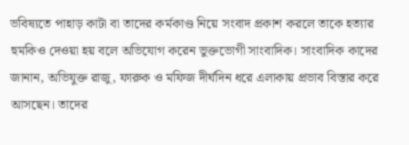ভবিষ্যতে পাহাড় কাটা বা তাদের কর্মকাণ্ড নিয়ে সংবাদ প্রকাশ করলে তাকে হত্যার হুমকিও দেওয়া হয় বলে অভিযোগ করেন ভুক্তভোগী সাংবাদিক। সাংবাদিক কাদের জানান, অভিযুক্ত রাজু, ফারুক ও মফিজ দীর্ঘদিন ধরে এলাকায় প্রভাব বিস্তার করে আসছেন। তাদের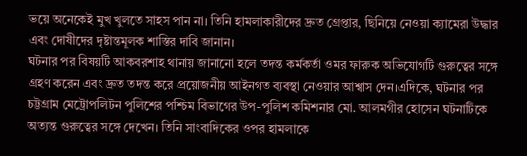ভয়ে অনেকেই মুখ খুলতে সাহস পান না। তিনি হামলাকারীদের দ্রুত গ্রেপ্তার, ছিনিয়ে নেওয়া ক্যামেরা উদ্ধার এবং দোষীদের দৃষ্টান্তমূলক শাস্তির দাবি জানান।
ঘটনার পর বিষয়টি আকবরশাহ থানায় জানানো হলে তদন্ত কর্মকর্তা ওমর ফারুক অভিযোগটি গুরুত্বের সঙ্গে গ্রহণ করেন এবং দ্রুত তদন্ত করে প্রয়োজনীয় আইনগত ব্যবস্থা নেওয়ার আশ্বাস দেন।এদিকে, ঘটনার পর চট্টগ্রাম মেট্রোপলিটন পুলিশের পশ্চিম বিভাগের উপ-পুলিশ কমিশনার মো. আলমগীর হোসেন ঘটনাটিকে অত্যন্ত গুরুত্বের সঙ্গে দেখেন। তিনি সাংবাদিকের ওপর হামলাকে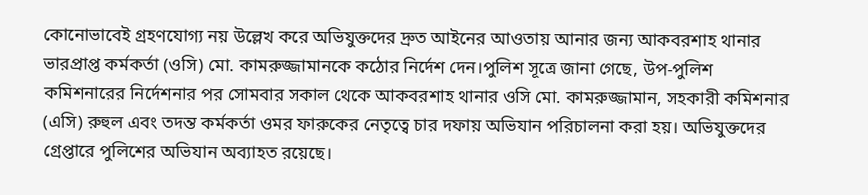কোনোভাবেই গ্রহণযোগ্য নয় উল্লেখ করে অভিযুক্তদের দ্রুত আইনের আওতায় আনার জন্য আকবরশাহ থানার ভারপ্রাপ্ত কর্মকর্তা (ওসি) মো. কামরুজ্জামানকে কঠোর নির্দেশ দেন।পুলিশ সূত্রে জানা গেছে, উপ-পুলিশ কমিশনারের নির্দেশনার পর সোমবার সকাল থেকে আকবরশাহ থানার ওসি মো. কামরুজ্জামান, সহকারী কমিশনার (এসি) রুহুল এবং তদন্ত কর্মকর্তা ওমর ফারুকের নেতৃত্বে চার দফায় অভিযান পরিচালনা করা হয়। অভিযুক্তদের গ্রেপ্তারে পুলিশের অভিযান অব্যাহত রয়েছে।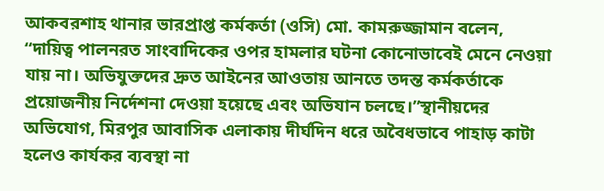আকবরশাহ থানার ভারপ্রাপ্ত কর্মকর্তা (ওসি) মো. কামরুজ্জামান বলেন, “দায়িত্ব পালনরত সাংবাদিকের ওপর হামলার ঘটনা কোনোভাবেই মেনে নেওয়া যায় না। অভিযুক্তদের দ্রুত আইনের আওতায় আনতে তদন্ত কর্মকর্তাকে প্রয়োজনীয় নির্দেশনা দেওয়া হয়েছে এবং অভিযান চলছে।”স্থানীয়দের অভিযোগ, মিরপুর আবাসিক এলাকায় দীর্ঘদিন ধরে অবৈধভাবে পাহাড় কাটা হলেও কার্যকর ব্যবস্থা না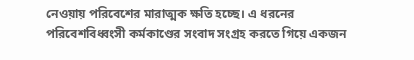নেওয়ায় পরিবেশের মারাত্মক ক্ষতি হচ্ছে। এ ধরনের পরিবেশবিধ্বংসী কর্মকাণ্ডের সংবাদ সংগ্রহ করতে গিয়ে একজন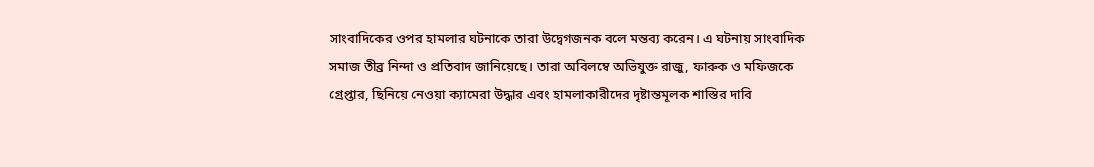সাংবাদিকের ওপর হামলার ঘটনাকে তারা উদ্বেগজনক বলে মন্তব্য করেন। এ ঘটনায় সাংবাদিক সমাজ তীব্র নিন্দা ও প্রতিবাদ জানিয়েছে। তারা অবিলম্বে অভিযুক্ত রাজু, ফারুক ও মফিজকে গ্রেপ্তার, ছিনিয়ে নেওয়া ক্যামেরা উদ্ধার এবং হামলাকারীদের দৃষ্টান্তমূলক শাস্তির দাবি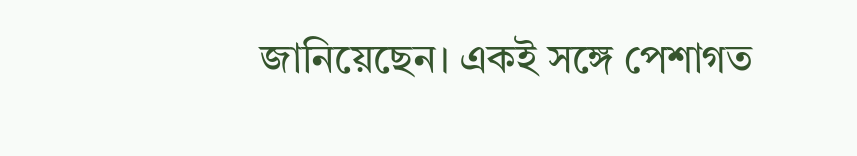জানিয়েছেন। একই সঙ্গে পেশাগত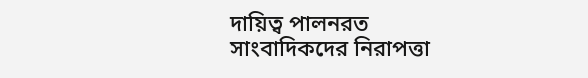দায়িত্ব পালনরত সাংবাদিকদের নিরাপত্তা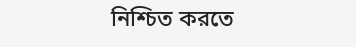নিশ্চিত করতে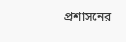প্রশাসনের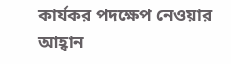কার্যকর পদক্ষেপ নেওয়ার আহ্বান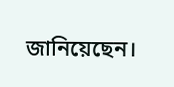জানিয়েছেন।